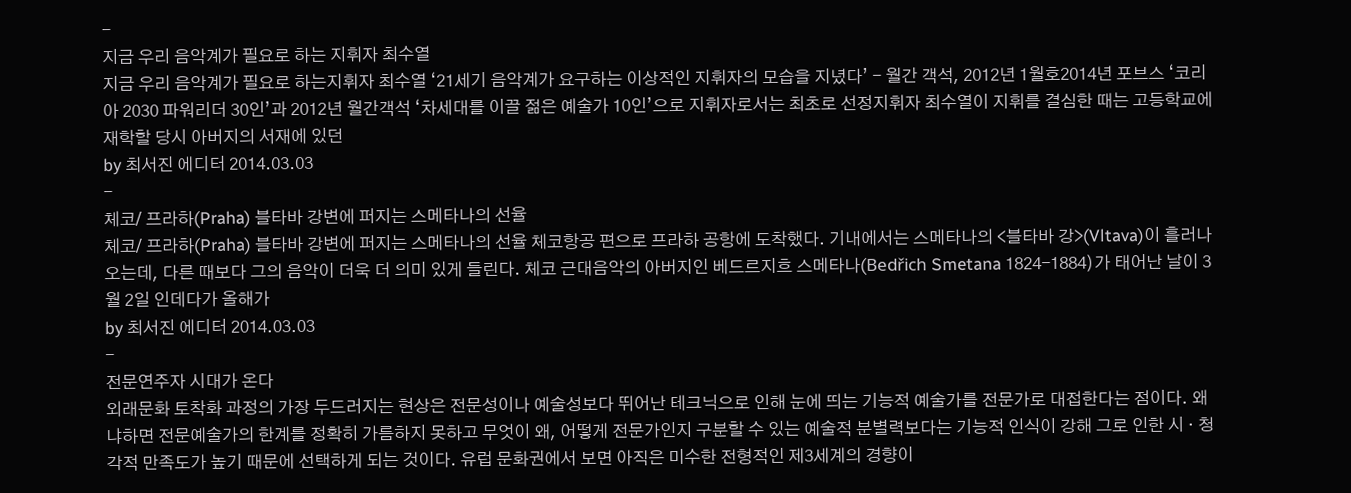-
지금 우리 음악계가 필요로 하는 지휘자 최수열
지금 우리 음악계가 필요로 하는지휘자 최수열 ‘21세기 음악계가 요구하는 이상적인 지휘자의 모습을 지녔다’ - 월간 객석, 2012년 1월호2014년 포브스 ‘코리아 2030 파워리더 30인’과 2012년 월간객석 ‘차세대를 이끌 젊은 예술가 10인’으로 지휘자로서는 최초로 선정지휘자 최수열이 지휘를 결심한 때는 고등학교에 재학할 당시 아버지의 서재에 있던
by 최서진 에디터 2014.03.03
-
체코/ 프라하(Praha) 블타바 강변에 퍼지는 스메타나의 선율
체코/ 프라하(Praha) 블타바 강변에 퍼지는 스메타나의 선율 체코항공 편으로 프라하 공항에 도착했다. 기내에서는 스메타나의 <블타바 강>(Vltava)이 흘러나오는데, 다른 때보다 그의 음악이 더욱 더 의미 있게 들린다. 체코 근대음악의 아버지인 베드르지흐 스메타나(Bedřich Smetana 1824-1884)가 태어난 날이 3월 2일 인데다가 올해가
by 최서진 에디터 2014.03.03
-
전문연주자 시대가 온다
외래문화 토착화 과정의 가장 두드러지는 현상은 전문성이나 예술성보다 뛰어난 테크닉으로 인해 눈에 띄는 기능적 예술가를 전문가로 대접한다는 점이다. 왜냐하면 전문예술가의 한계를 정확히 가름하지 못하고 무엇이 왜, 어떻게 전문가인지 구분할 수 있는 예술적 분별력보다는 기능적 인식이 강해 그로 인한 시 · 청각적 만족도가 높기 때문에 선택하게 되는 것이다. 유럽 문화권에서 보면 아직은 미수한 전형적인 제3세계의 경향이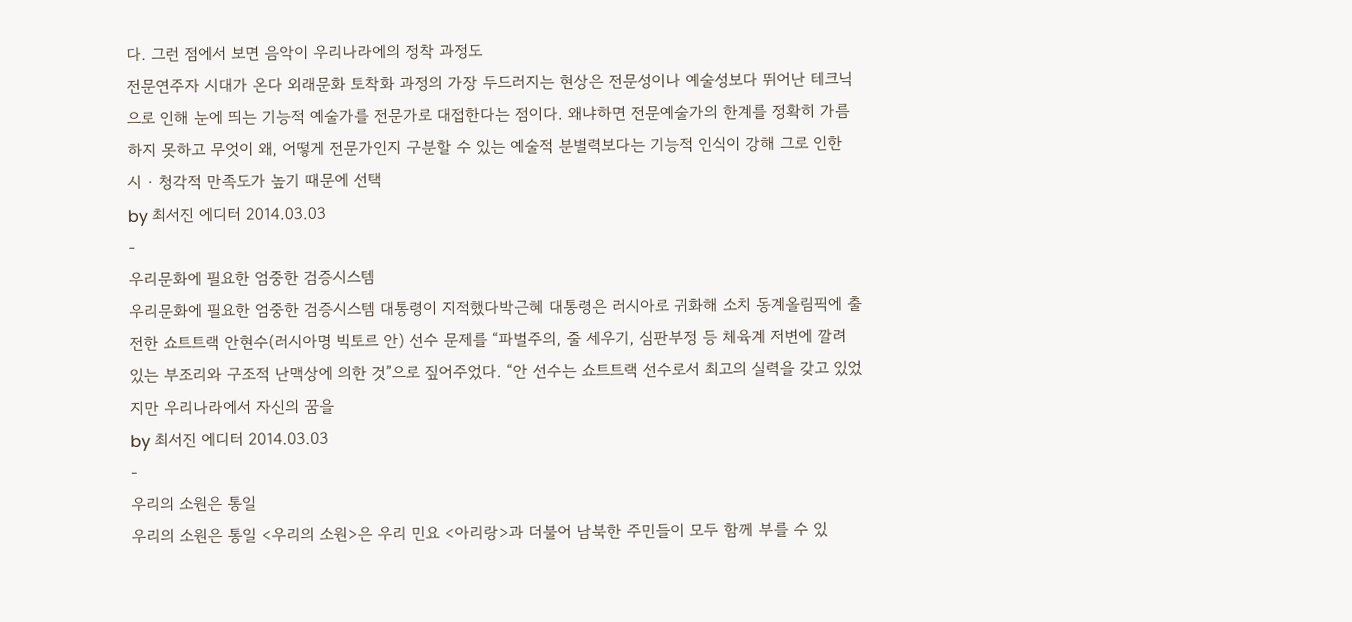다. 그런 점에서 보면 음악이 우리나라에의 정착 과정도
전문연주자 시대가 온다 외래문화 토착화 과정의 가장 두드러지는 현상은 전문성이나 예술성보다 뛰어난 테크닉으로 인해 눈에 띄는 기능적 예술가를 전문가로 대접한다는 점이다. 왜냐하면 전문예술가의 한계를 정확히 가름하지 못하고 무엇이 왜, 어떻게 전문가인지 구분할 수 있는 예술적 분별력보다는 기능적 인식이 강해 그로 인한 시 · 청각적 만족도가 높기 때문에 선택
by 최서진 에디터 2014.03.03
-
우리문화에 필요한 엄중한 검증시스템
우리문화에 필요한 엄중한 검증시스템 대통령이 지적했다박근혜 대통령은 러시아로 귀화해 소치 동계올림픽에 출전한 쇼트트랙 안현수(러시아명 빅토르 안) 선수 문제를 “파벌주의, 줄 세우기, 심판부정 등 체육계 저변에 깔려 있는 부조리와 구조적 난맥상에 의한 것”으로 짚어주었다. “안 선수는 쇼트트랙 선수로서 최고의 실력을 갖고 있었지만 우리나라에서 자신의 꿈을
by 최서진 에디터 2014.03.03
-
우리의 소원은 통일
우리의 소원은 통일 <우리의 소원>은 우리 민요 <아리랑>과 더불어 남북한 주민들이 모두 함께 부를 수 있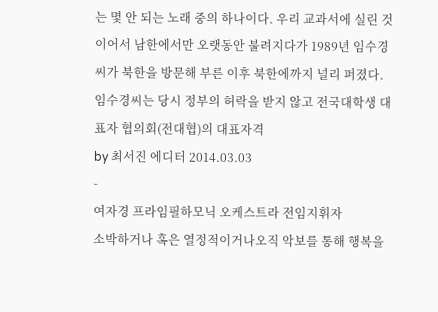는 몇 안 되는 노래 중의 하나이다. 우리 교과서에 실린 것이어서 남한에서만 오랫동안 불려지다가 1989년 임수경씨가 북한을 방문해 부른 이후 북한에까지 널리 퍼졌다. 임수경씨는 당시 정부의 허락을 받지 않고 전국대학생 대표자 협의회(전대협)의 대표자격
by 최서진 에디터 2014.03.03
-
여자경 프라임필하모닉 오케스트라 전임지휘자
소박하거나 혹은 열정적이거나오직 악보를 통해 행복을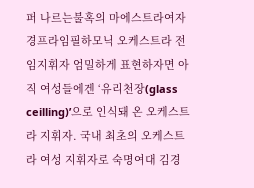퍼 나르는불혹의 마에스트라여자경프라임필하모닉 오케스트라 전임지휘자 엄밀하게 표현하자면 아직 여성들에겐 ‘유리천장(glass ceilling)’으로 인식돼 온 오케스트라 지휘자. 국내 최초의 오케스트라 여성 지휘자로 숙명여대 김경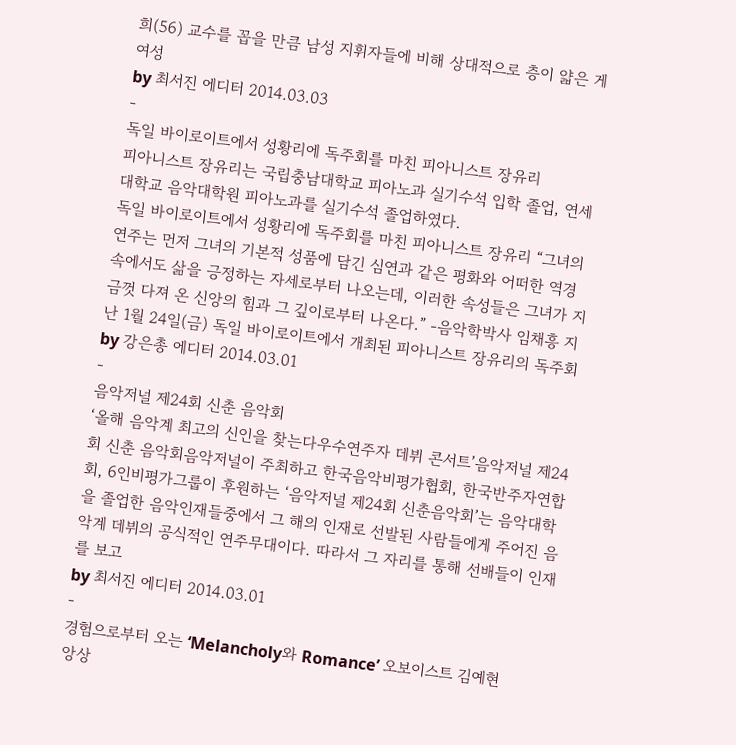희(56) 교수를 꼽을 만큼 남성 지휘자들에 비해 상대적으로 층이 얇은 게 여성
by 최서진 에디터 2014.03.03
-
독일 바이로이트에서 성황리에 독주회를 마친 피아니스트 장유리
피아니스트 장유리는 국립충남대학교 피아노과 실기수석 입학 졸업, 연세대학교 음악대학원 피아노과를 실기수석 졸업하였다.
독일 바이로이트에서 성황리에 독주회를 마친 피아니스트 장유리 “그녀의 연주는 먼저 그녀의 기본적 성품에 담긴 심연과 같은 평화와 어떠한 역경 속에서도 삶을 긍정하는 자세로부터 나오는데, 이러한 속성들은 그녀가 지금껏 다져 온 신앙의 힘과 그 깊이로부터 나온다.” -음악학박사 임채흥 지난 1월 24일(금) 독일 바이로이트에서 개최된 피아니스트 장유리의 독주회
by 강은총 에디터 2014.03.01
-
음악저널 제24회 신춘 음악회
‘올해 음악계 최고의 신인을 찾는다우수연주자 데뷔 콘서트’음악저널 제24회 신춘 음악회음악저널이 주최하고 한국음악비평가협회, 한국반주자연합회, 6인비평가그룹이 후원하는 ‘음악저널 제24회 신춘음악회’는 음악대학을 졸업한 음악인재들중에서 그 해의 인재로 선발된 사람들에게 주어진 음악계 데뷔의 공식적인 연주무대이다. 따라서 그 자리를 통해 선배들이 인재를 보고
by 최서진 에디터 2014.03.01
-
경험으로부터 오는 ‘Melancholy와 Romance’ 오보이스트 김예현
앙상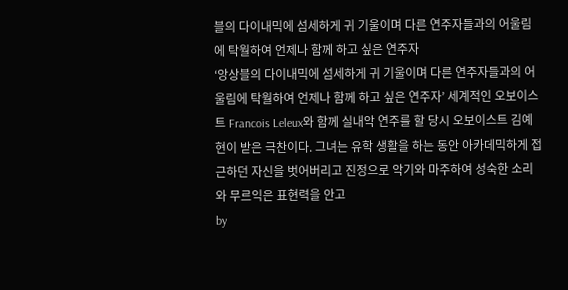블의 다이내믹에 섬세하게 귀 기울이며 다른 연주자들과의 어울림에 탁월하여 언제나 함께 하고 싶은 연주자
‘앙상블의 다이내믹에 섬세하게 귀 기울이며 다른 연주자들과의 어울림에 탁월하여 언제나 함께 하고 싶은 연주자’ 세계적인 오보이스트 Francois Leleux와 함께 실내악 연주를 할 당시 오보이스트 김예현이 받은 극찬이다. 그녀는 유학 생활을 하는 동안 아카데믹하게 접근하던 자신을 벗어버리고 진정으로 악기와 마주하여 성숙한 소리와 무르익은 표현력을 안고
by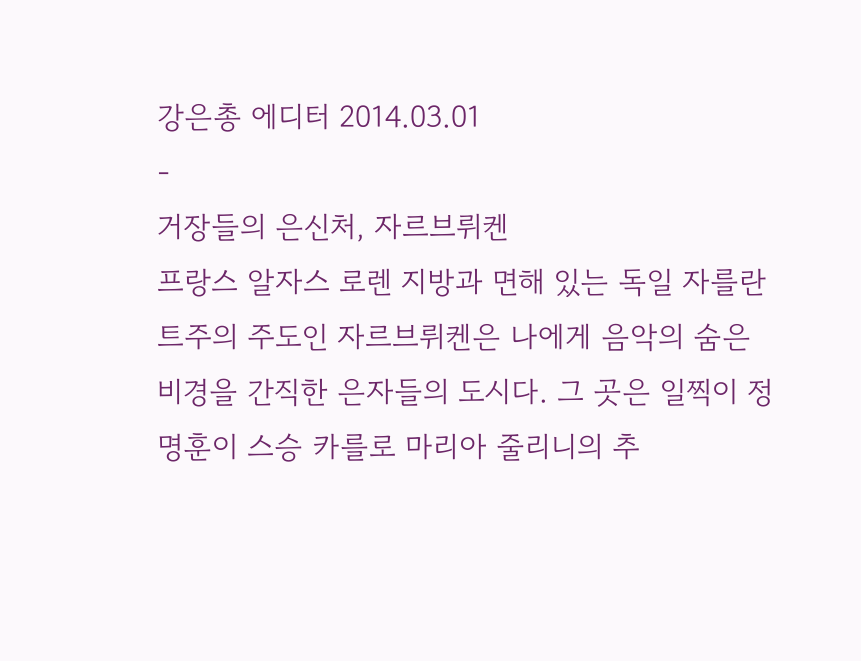강은총 에디터 2014.03.01
-
거장들의 은신처, 자르브뤼켄
프랑스 알자스 로렌 지방과 면해 있는 독일 자를란트주의 주도인 자르브뤼켄은 나에게 음악의 숨은 비경을 간직한 은자들의 도시다. 그 곳은 일찍이 정명훈이 스승 카를로 마리아 줄리니의 추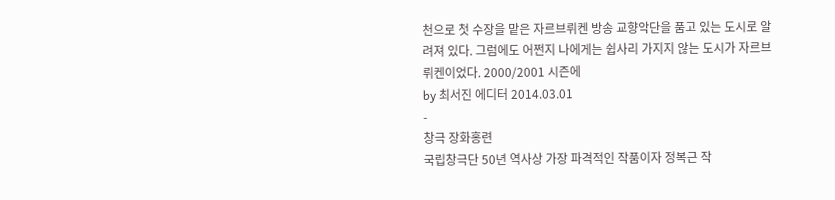천으로 첫 수장을 맡은 자르브뤼켄 방송 교향악단을 품고 있는 도시로 알려져 있다. 그럼에도 어쩐지 나에게는 쉽사리 가지지 않는 도시가 자르브뤼켄이었다. 2000/2001 시즌에
by 최서진 에디터 2014.03.01
-
창극 장화홍련
국립창극단 50년 역사상 가장 파격적인 작품이자 정복근 작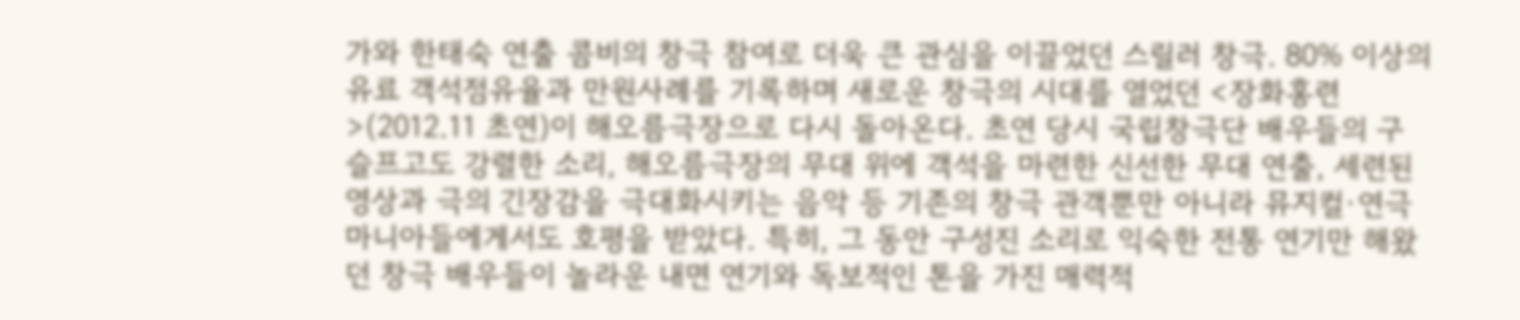가와 한태숙 연출 콤비의 창극 참여로 더욱 큰 관심을 이끌었던 스릴러 창극. 80% 이상의 유료 객석점유율과 만원사례를 기록하며 새로운 창극의 시대를 열었던 <장화홍련>(2012.11 초연)이 해오름극장으로 다시 돌아온다. 초연 당시 국립창극단 배우들의 구슬프고도 강렬한 소리, 해오름극장의 무대 위에 객석을 마련한 신선한 무대 연출, 세련된 영상과 극의 긴장감을 극대화시키는 음악 등 기존의 창극 관객뿐만 아니라 뮤지컬·연극 마니아들에게서도 호평을 받았다. 특히, 그 동안 구성진 소리로 익숙한 전통 연기만 해왔던 창극 배우들이 놀라운 내면 연기와 독보적인 톤을 가진 매력적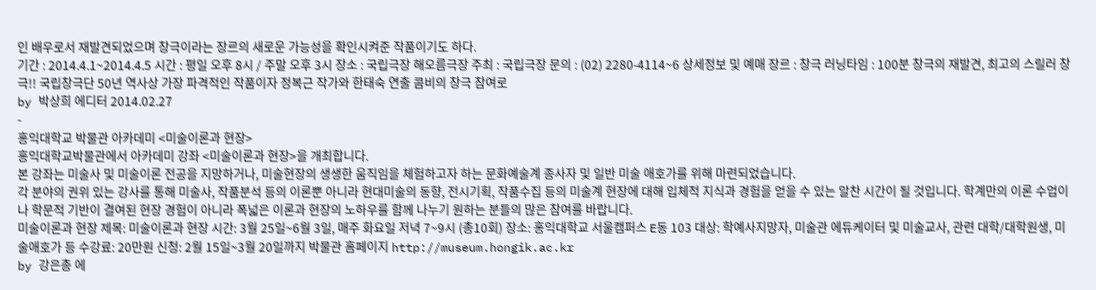인 배우로서 재발견되었으며 창극이라는 장르의 새로운 가능성을 확인시켜준 작품이기도 하다.
기간 : 2014.4.1~2014.4.5 시간 : 평일 오후 8시 / 주말 오후 3시 장소 : 국립극장 해오름극장 주최 : 국립극장 문의 : (02) 2280-4114~6 상세정보 및 예매 장르 : 창극 러닝타임 : 100분 창극의 재발견, 최고의 스릴러 창극!! 국립창극단 50년 역사상 가장 파격적인 작품이자 정복근 작가와 한태숙 연출 콤비의 창극 참여로
by 박상희 에디터 2014.02.27
-
홍익대학교 박물관 아카데미 <미술이론과 현장>
홍익대학교박물관에서 아카데미 강좌 <미술이론과 현장>을 개최합니다.
본 강좌는 미술사 및 미술이론 전공을 지망하거나, 미술현장의 생생한 움직임을 체험하고자 하는 문화예술계 종사자 및 일반 미술 애호가를 위해 마련되었습니다.
각 분야의 권위 있는 강사를 통해 미술사, 작품분석 등의 이론뿐 아니라 현대미술의 동향, 전시기획, 작품수집 등의 미술계 현장에 대해 입체적 지식과 경험을 얻을 수 있는 알찬 시간이 될 것입니다. 학계만의 이론 수업이나 학문적 기반이 결여된 현장 경험이 아니라 폭넓은 이론과 현장의 노하우를 함께 나누기 원하는 분들의 많은 참여를 바랍니다.
미술이론과 현장 제목: 미술이론과 현장 시간: 3월 25일~6월 3일, 매주 화요일 저녁 7~9시 (총10회) 장소: 홍익대학교 서울캠퍼스 E동 103 대상: 학예사지망자, 미술관 에듀케이터 및 미술교사, 관련 대학/대학원생, 미술애호가 등 수강료: 20만원 신청: 2월 15일~3월 20일까지 박물관 홈페이지 http://museum.hongik.ac.kr
by 강은총 에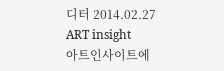디터 2014.02.27
ART insight
아트인사이트에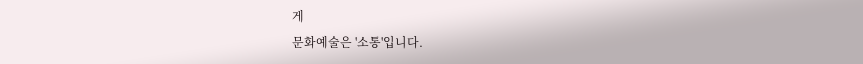게
문화예술은 '소통'입니다.